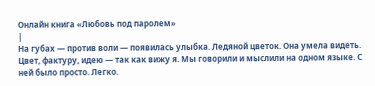Онлайн книга «Любовь под паролем»
|
На губах — против воли — появилась улыбка. Ледяной цветок. Она умела видеть. Цвет, фактуру, идею — так как вижу я. Мы говорили и мыслили на одном языке. С ней было просто. Легко.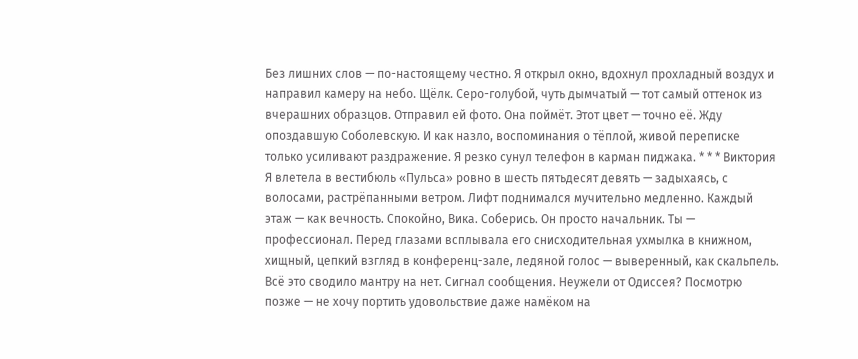Без лишних слов — по-настоящему честно. Я открыл окно, вдохнул прохладный воздух и направил камеру на небо. Щёлк. Серо-голубой, чуть дымчатый — тот самый оттенок из вчерашних образцов. Отправил ей фото. Она поймёт. Этот цвет — точно её. Жду опоздавшую Соболевскую. И как назло, воспоминания о тёплой, живой переписке только усиливают раздражение. Я резко сунул телефон в карман пиджака. * * * Виктория Я влетела в вестибюль «Пульса» ровно в шесть пятьдесят девять — задыхаясь, с волосами, растрёпанными ветром. Лифт поднимался мучительно медленно. Каждый этаж — как вечность. Спокойно, Вика. Соберись. Он просто начальник. Ты — профессионал. Перед глазами всплывала его снисходительная ухмылка в книжном, хищный, цепкий взгляд в конференц-зале, ледяной голос — выверенный, как скальпель. Всё это сводило мантру на нет. Сигнал сообщения. Неужели от Одиссея? Посмотрю позже — не хочу портить удовольствие даже намёком на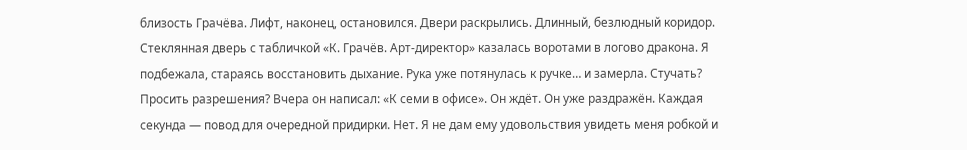близость Грачёва. Лифт, наконец, остановился. Двери раскрылись. Длинный, безлюдный коридор. Стеклянная дверь с табличкой «К. Грачёв. Арт-директор» казалась воротами в логово дракона. Я подбежала, стараясь восстановить дыхание. Рука уже потянулась к ручке… и замерла. Стучать? Просить разрешения? Вчера он написал: «К семи в офисе». Он ждёт. Он уже раздражён. Каждая секунда — повод для очередной придирки. Нет. Я не дам ему удовольствия увидеть меня робкой и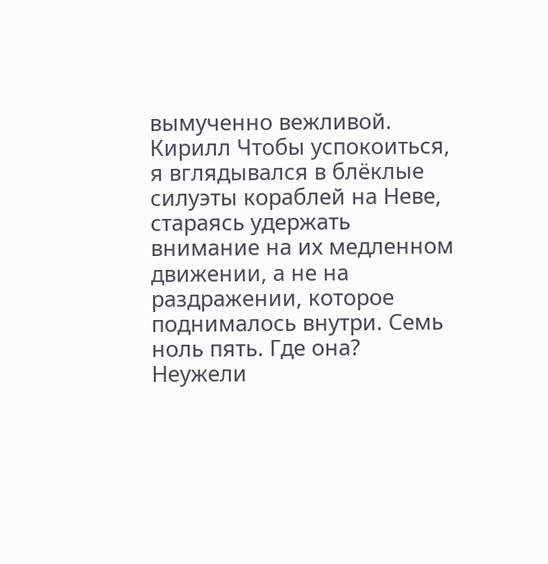вымученно вежливой. Кирилл Чтобы успокоиться, я вглядывался в блёклые силуэты кораблей на Неве, стараясь удержать внимание на их медленном движении, а не на раздражении, которое поднималось внутри. Семь ноль пять. Где она? Неужели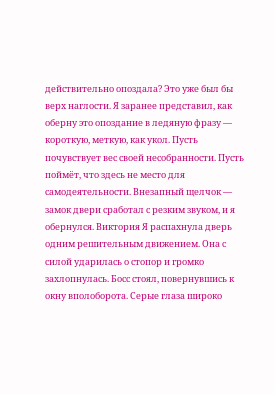действительно опоздала? Это уже был бы верх наглости. Я заранее представил, как оберну это опоздание в ледяную фразу — короткую, меткую, как укол. Пусть почувствует вес своей несобранности. Пусть поймёт, что здесь не место для самодеятельности. Внезапный щелчок — замок двери сработал с резким звуком, и я обернулся. Виктория Я распахнула дверь одним решительным движением. Она с силой ударилась о стопор и громко захлопнулась. Босс стоял, повернувшись к окну вполоборота. Серые глаза широко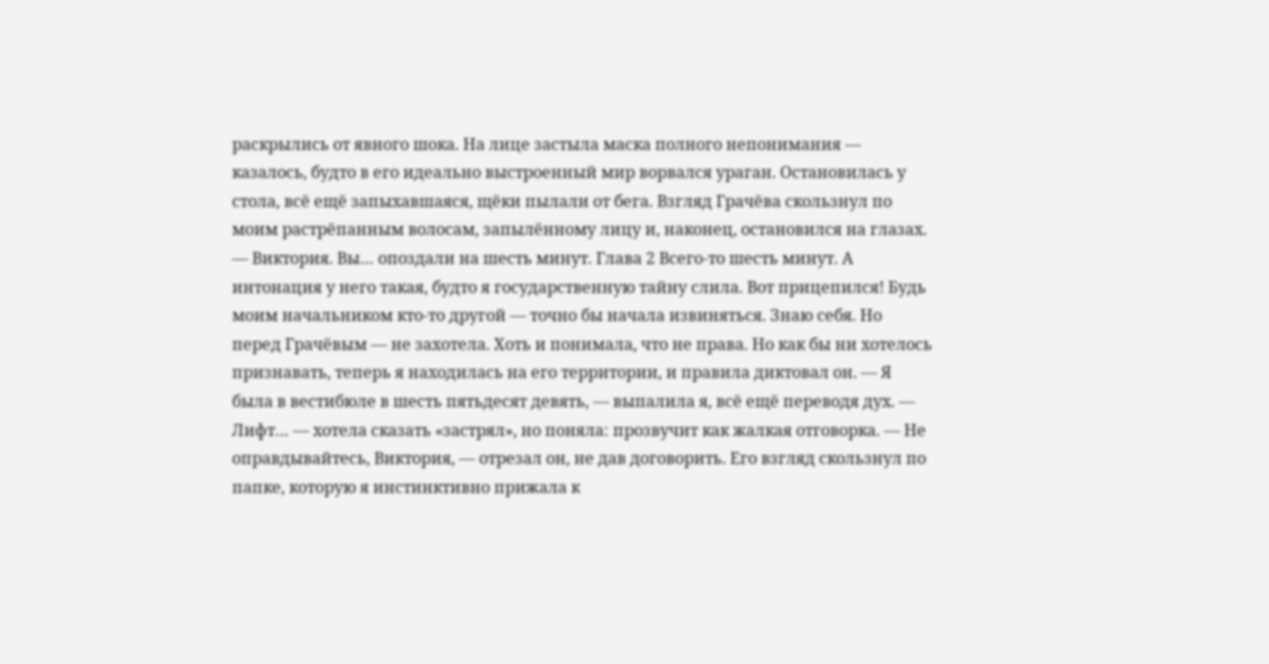раскрылись от явного шока. На лице застыла маска полного непонимания — казалось, будто в его идеально выстроенный мир ворвался ураган. Остановилась у стола, всё ещё запыхавшаяся, щёки пылали от бега. Взгляд Грачёва скользнул по моим растрёпанным волосам, запылённому лицу и, наконец, остановился на глазах. — Виктория. Вы… опоздали на шесть минут. Глава 2 Всего-то шесть минут. А интонация у него такая, будто я государственную тайну слила. Вот прицепился! Будь моим начальником кто-то другой — точно бы начала извиняться. Знаю себя. Но перед Грачёвым — не захотела. Хоть и понимала, что не права. Но как бы ни хотелось признавать, теперь я находилась на его территории, и правила диктовал он. — Я была в вестибюле в шесть пятьдесят девять, — выпалила я, всё ещё переводя дух. — Лифт… — хотела сказать «застрял», но поняла: прозвучит как жалкая отговорка. — Не оправдывайтесь, Виктория, — отрезал он, не дав договорить. Его взгляд скользнул по папке, которую я инстинктивно прижала к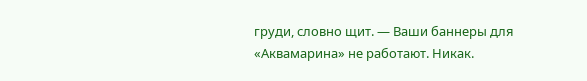груди, словно щит. — Ваши баннеры для «Аквамарина» не работают. Никак.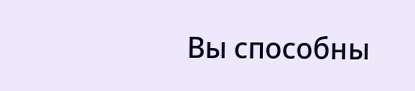Вы способны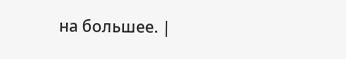на большее. |